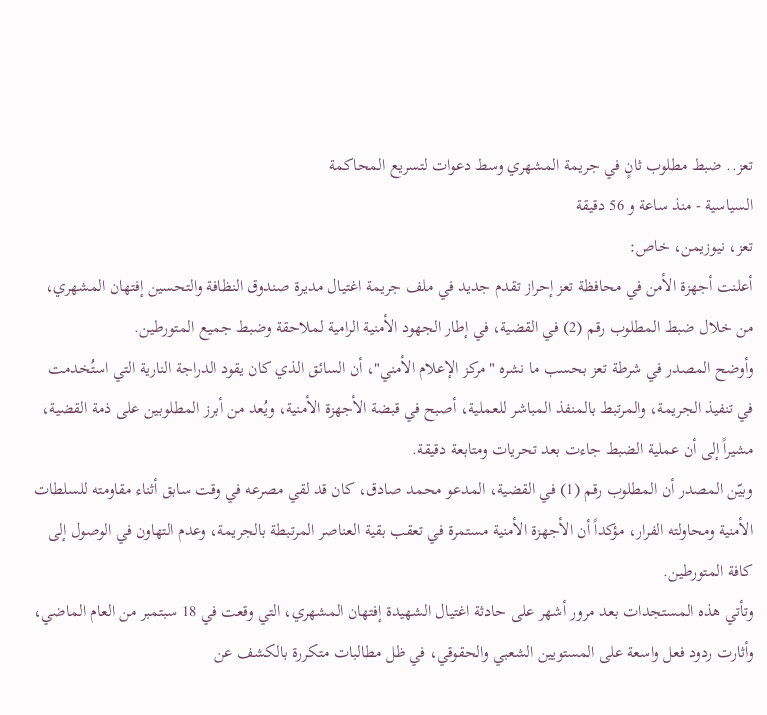تعز.. ضبط مطلوب ثانٍ في جريمة المشهري وسط دعوات لتسريع المحاكمة
السياسية - منذ ساعة و 56 دقيقة
تعز، نيوزيمن، خاص:
أعلنت أجهزة الأمن في محافظة تعز إحراز تقدم جديد في ملف جريمة اغتيال مديرة صندوق النظافة والتحسين إفتهان المشهري، من خلال ضبط المطلوب رقم (2) في القضية، في إطار الجهود الأمنية الرامية لملاحقة وضبط جميع المتورطين.
وأوضح المصدر في شرطة تعز بحسب ما نشره "مركز الإعلام الأمني"، أن السائق الذي كان يقود الدراجة النارية التي استُخدمت في تنفيذ الجريمة، والمرتبط بالمنفذ المباشر للعملية، أصبح في قبضة الأجهزة الأمنية، ويُعد من أبرز المطلوبين على ذمة القضية، مشيراً إلى أن عملية الضبط جاءت بعد تحريات ومتابعة دقيقة.
وبيّن المصدر أن المطلوب رقم (1) في القضية، المدعو محمد صادق، كان قد لقي مصرعه في وقت سابق أثناء مقاومته للسلطات الأمنية ومحاولته الفرار، مؤكداً أن الأجهزة الأمنية مستمرة في تعقب بقية العناصر المرتبطة بالجريمة، وعدم التهاون في الوصول إلى كافة المتورطين.
وتأتي هذه المستجدات بعد مرور أشهر على حادثة اغتيال الشهيدة إفتهان المشهري، التي وقعت في 18 سبتمبر من العام الماضي، وأثارت ردود فعل واسعة على المستويين الشعبي والحقوقي، في ظل مطالبات متكررة بالكشف عن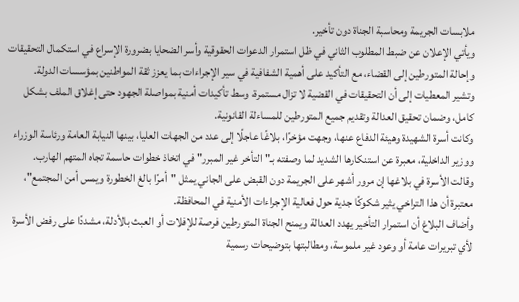ملابسات الجريمة ومحاسبة الجناة دون تأخير.
ويأتي الإعلان عن ضبط المطلوب الثاني في ظل استمرار الدعوات الحقوقية وأسر الضحايا بضرورة الإسراع في استكمال التحقيقات وإحالة المتورطين إلى القضاء، مع التأكيد على أهمية الشفافية في سير الإجراءات بما يعزز ثقة المواطنين بمؤسسات الدولة.
وتشير المعطيات إلى أن التحقيقات في القضية لا تزال مستمرة، وسط تأكيدات أمنية بمواصلة الجهود حتى إغلاق الملف بشكل كامل، وضمان تحقيق العدالة وتقديم جميع المتورطين للمساءلة القانونية.
وكانت أسرة الشهيدة وهيئة الدفاع عنها، وجهت مؤخرًا، بلاغًا عاجلًا إلى عدد من الجهات العليا، بينها النيابة العامة ورئاسة الوزراء ووزير الداخلية، معبرة عن استنكارها الشديد لما وصفته بـ"التأخر غير المبرر" في اتخاذ خطوات حاسمة تجاه المتهم الهارب.
وقالت الأسرة في بلاغها إن مرور أشهر على الجريمة دون القبض على الجاني يمثل "أمرًا بالغ الخطورة ويمس أمن المجتمع"، معتبرة أن هذا التراخي يثير شكوكًا جدية حول فعالية الإجراءات الأمنية في المحافظة.
وأضاف البلاغ أن استمرار التأخير يهدد العدالة ويمنح الجناة المتورطين فرصة للإفلات أو العبث بالأدلة، مشددًا على رفض الأسرة لأي تبريرات عامة أو وعود غير ملموسة، ومطالبتها بتوضيحات رسمية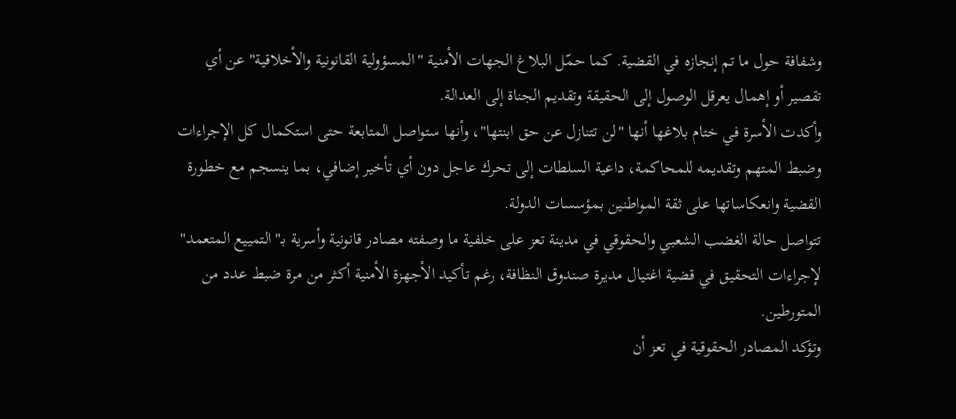وشفافة حول ما تم إنجازه في القضية. كما حمّل البلاغ الجهات الأمنية "المسؤولية القانونية والأخلاقية" عن أي تقصير أو إهمال يعرقل الوصول إلى الحقيقة وتقديم الجناة إلى العدالة.
وأكدت الأسرة في ختام بلاغها أنها "لن تتنازل عن حق ابنتها"، وأنها ستواصل المتابعة حتى استكمال كل الإجراءات وضبط المتهم وتقديمه للمحاكمة، داعية السلطات إلى تحرك عاجل دون أي تأخير إضافي، بما ينسجم مع خطورة القضية وانعكاساتها على ثقة المواطنين بمؤسسات الدولة.
تتواصل حالة الغضب الشعبي والحقوقي في مدينة تعز على خلفية ما وصفته مصادر قانونية وأسرية بـ"التمييع المتعمد" لإجراءات التحقيق في قضية اغتيال مديرة صندوق النظافة، رغم تأكيد الأجهزة الأمنية أكثر من مرة ضبط عدد من المتورطين.
وتؤكد المصادر الحقوقية في تعز أن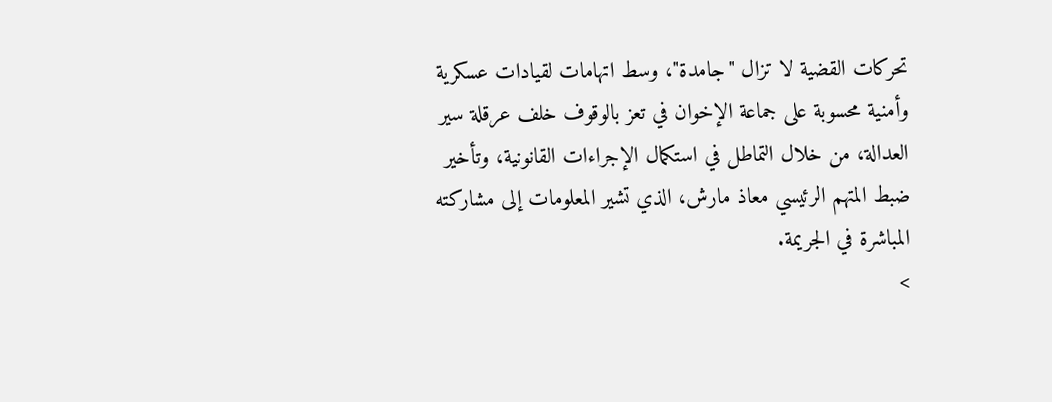تحركات القضية لا تزال "جامدة"، وسط اتهامات لقيادات عسكرية وأمنية محسوبة على جماعة الإخوان في تعز بالوقوف خلف عرقلة سير العدالة، من خلال التماطل في استكمال الإجراءات القانونية، وتأخير ضبط المتهم الرئيسي معاذ مارش، الذي تشير المعلومات إلى مشاركته المباشرة في الجريمة.
>